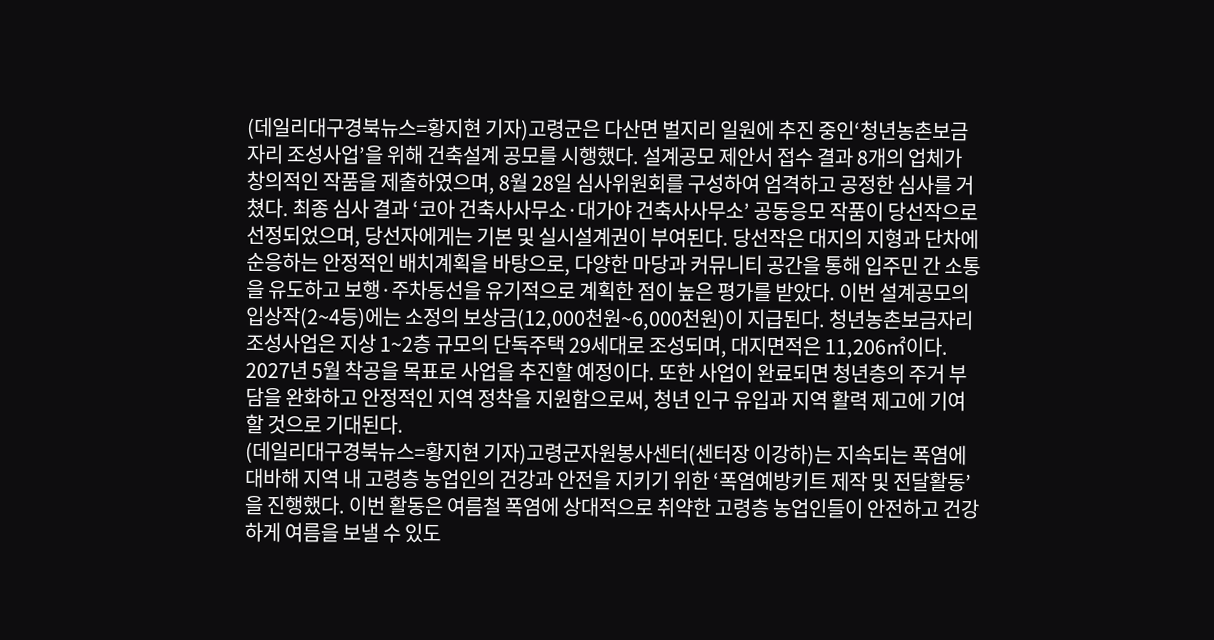(데일리대구경북뉴스=황지현 기자)고령군은 다산면 벌지리 일원에 추진 중인‘청년농촌보금자리 조성사업’을 위해 건축설계 공모를 시행했다. 설계공모 제안서 접수 결과 8개의 업체가 창의적인 작품을 제출하였으며, 8월 28일 심사위원회를 구성하여 엄격하고 공정한 심사를 거쳤다. 최종 심사 결과 ‘코아 건축사사무소·대가야 건축사사무소’ 공동응모 작품이 당선작으로 선정되었으며, 당선자에게는 기본 및 실시설계권이 부여된다. 당선작은 대지의 지형과 단차에 순응하는 안정적인 배치계획을 바탕으로, 다양한 마당과 커뮤니티 공간을 통해 입주민 간 소통을 유도하고 보행·주차동선을 유기적으로 계획한 점이 높은 평가를 받았다. 이번 설계공모의 입상작(2~4등)에는 소정의 보상금(12,000천원~6,000천원)이 지급된다. 청년농촌보금자리 조성사업은 지상 1~2층 규모의 단독주택 29세대로 조성되며, 대지면적은 11,206㎡이다. 2027년 5월 착공을 목표로 사업을 추진할 예정이다. 또한 사업이 완료되면 청년층의 주거 부담을 완화하고 안정적인 지역 정착을 지원함으로써, 청년 인구 유입과 지역 활력 제고에 기여할 것으로 기대된다.
(데일리대구경북뉴스=황지현 기자)고령군자원봉사센터(센터장 이강하)는 지속되는 폭염에 대바해 지역 내 고령층 농업인의 건강과 안전을 지키기 위한 ‘폭염예방키트 제작 및 전달활동’을 진행했다. 이번 활동은 여름철 폭염에 상대적으로 취약한 고령층 농업인들이 안전하고 건강하게 여름을 보낼 수 있도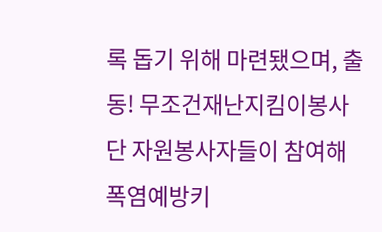록 돕기 위해 마련됐으며, 출동! 무조건재난지킴이봉사단 자원봉사자들이 참여해 폭염예방키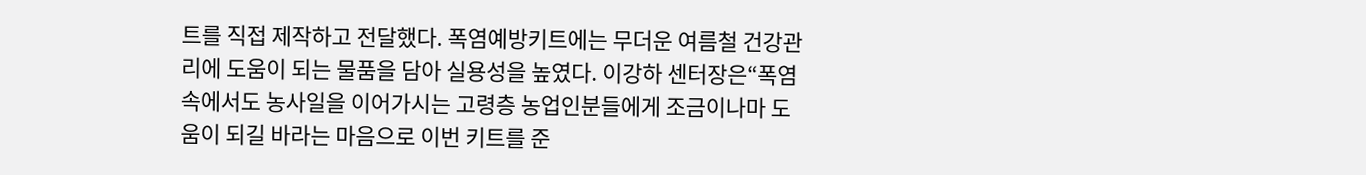트를 직접 제작하고 전달했다. 폭염예방키트에는 무더운 여름철 건강관리에 도움이 되는 물품을 담아 실용성을 높였다. 이강하 센터장은“폭염 속에서도 농사일을 이어가시는 고령층 농업인분들에게 조금이나마 도움이 되길 바라는 마음으로 이번 키트를 준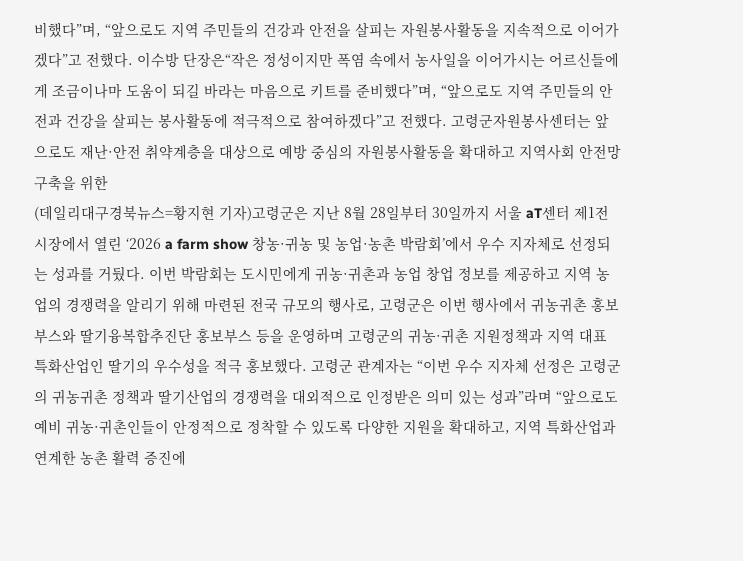비했다”며, “앞으로도 지역 주민들의 건강과 안전을 살피는 자원봉사활동을 지속적으로 이어가겠다”고 전했다. 이수방 단장은“작은 정성이지만 폭염 속에서 농사일을 이어가시는 어르신들에게 조금이나마 도움이 되길 바라는 마음으로 키트를 준비했다”며, “앞으로도 지역 주민들의 안전과 건강을 살피는 봉사활동에 적극적으로 참여하겠다”고 전했다. 고령군자원봉사센터는 앞으로도 재난·안전 취약계층을 대상으로 예방 중심의 자원봉사활동을 확대하고 지역사회 안전망 구축을 위한
(데일리대구경북뉴스=황지현 기자)고령군은 지난 8월 28일부터 30일까지 서울 aT센터 제1전시장에서 열린 ‘2026 a farm show 창농·귀농 및 농업·농촌 박람회’에서 우수 지자체로 선정되는 성과를 거뒀다. 이번 박람회는 도시민에게 귀농·귀촌과 농업 창업 정보를 제공하고 지역 농업의 경쟁력을 알리기 위해 마련된 전국 규모의 행사로, 고령군은 이번 행사에서 귀농귀촌 홍보부스와 딸기융복합추진단 홍보부스 등을 운영하며 고령군의 귀농·귀촌 지원정책과 지역 대표 특화산업인 딸기의 우수성을 적극 홍보했다. 고령군 관계자는 “이번 우수 지자체 선정은 고령군의 귀농귀촌 정책과 딸기산업의 경쟁력을 대외적으로 인정받은 의미 있는 성과”라며 “앞으로도 예비 귀농·귀촌인들이 안정적으로 정착할 수 있도록 다양한 지원을 확대하고, 지역 특화산업과 연계한 농촌 활력 증진에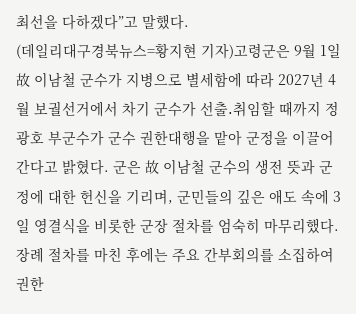최선을 다하겠다”고 말했다.
(데일리대구경북뉴스=황지현 기자)고령군은 9월 1일 故 이남철 군수가 지병으로 별세함에 따라 2027년 4월 보궐선거에서 차기 군수가 선출․취임할 때까지 정광호 부군수가 군수 권한대행을 맡아 군정을 이끌어간다고 밝혔다. 군은 故 이남철 군수의 생전 뜻과 군정에 대한 헌신을 기리며, 군민들의 깊은 애도 속에 3일 영결식을 비롯한 군장 절차를 엄숙히 마무리했다. 장례 절차를 마친 후에는 주요 간부회의를 소집하여 권한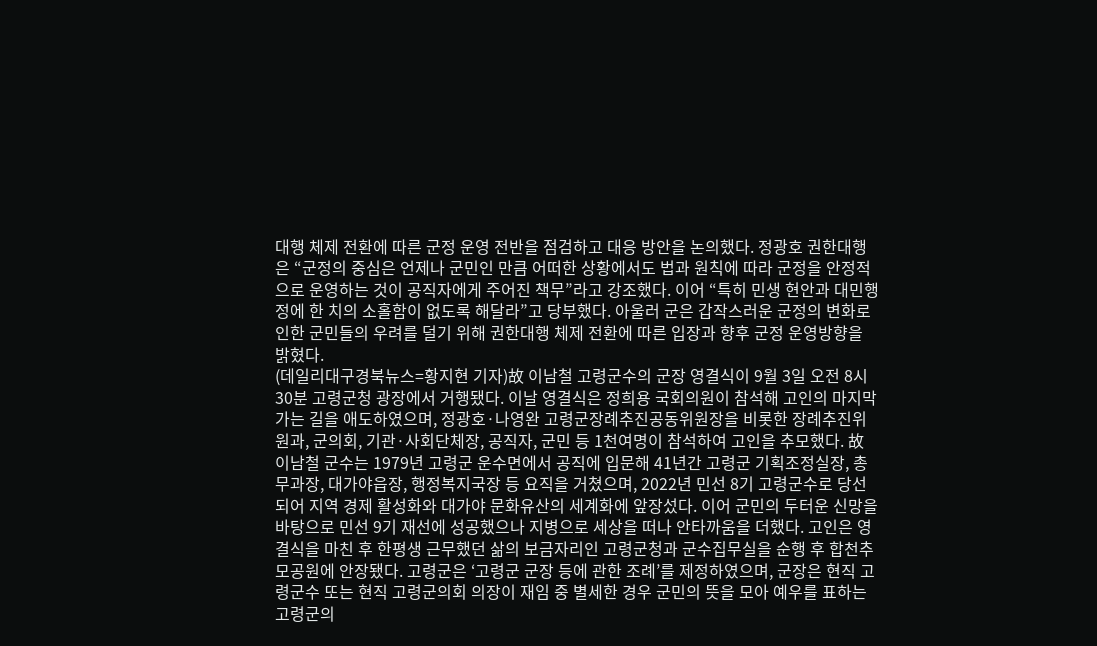대행 체제 전환에 따른 군정 운영 전반을 점검하고 대응 방안을 논의했다. 정광호 권한대행은 “군정의 중심은 언제나 군민인 만큼 어떠한 상황에서도 법과 원칙에 따라 군정을 안정적으로 운영하는 것이 공직자에게 주어진 책무”라고 강조했다. 이어 “특히 민생 현안과 대민행정에 한 치의 소홀함이 없도록 해달라”고 당부했다. 아울러 군은 갑작스러운 군정의 변화로 인한 군민들의 우려를 덜기 위해 권한대행 체제 전환에 따른 입장과 향후 군정 운영방향을 밝혔다.
(데일리대구경북뉴스=황지현 기자)故 이남철 고령군수의 군장 영결식이 9월 3일 오전 8시 30분 고령군청 광장에서 거행됐다. 이날 영결식은 정희용 국회의원이 참석해 고인의 마지막가는 길을 애도하였으며, 정광호·나영완 고령군장례추진공동위원장을 비롯한 장례추진위원과, 군의회, 기관·사회단체장, 공직자, 군민 등 1천여명이 참석하여 고인을 추모했다. 故 이남철 군수는 1979년 고령군 운수면에서 공직에 입문해 41년간 고령군 기획조정실장, 총무과장, 대가야읍장, 행정복지국장 등 요직을 거쳤으며, 2022년 민선 8기 고령군수로 당선되어 지역 경제 활성화와 대가야 문화유산의 세계화에 앞장섰다. 이어 군민의 두터운 신망을 바탕으로 민선 9기 재선에 성공했으나 지병으로 세상을 떠나 안타까움을 더했다. 고인은 영결식을 마친 후 한평생 근무했던 삶의 보금자리인 고령군청과 군수집무실을 순행 후 합천추모공원에 안장됐다. 고령군은 ‘고령군 군장 등에 관한 조례’를 제정하였으며, 군장은 현직 고령군수 또는 현직 고령군의회 의장이 재임 중 별세한 경우 군민의 뜻을 모아 예우를 표하는 고령군의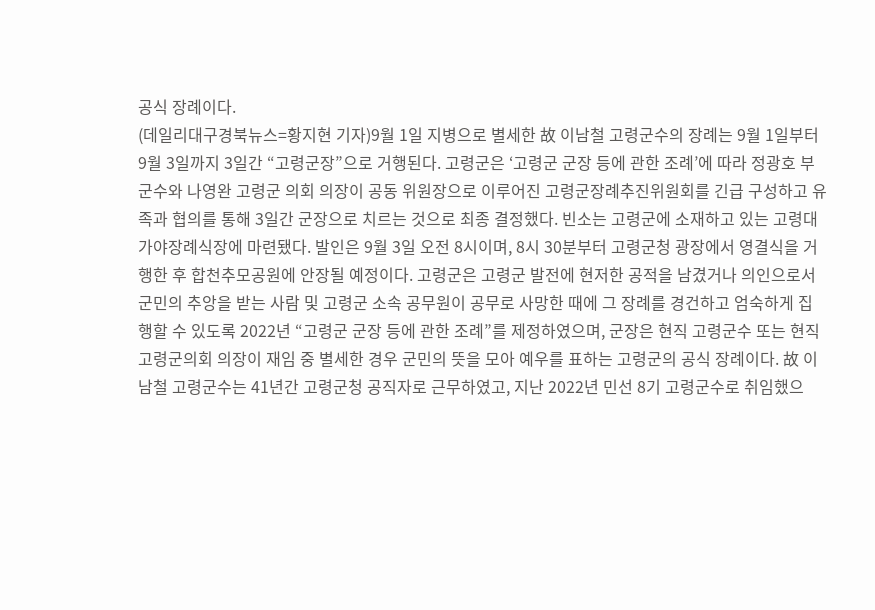공식 장례이다.
(데일리대구경북뉴스=황지현 기자)9월 1일 지병으로 별세한 故 이남철 고령군수의 장례는 9월 1일부터 9월 3일까지 3일간 “고령군장”으로 거행된다. 고령군은 ‘고령군 군장 등에 관한 조례’에 따라 정광호 부군수와 나영완 고령군 의회 의장이 공동 위원장으로 이루어진 고령군장례추진위원회를 긴급 구성하고 유족과 협의를 통해 3일간 군장으로 치르는 것으로 최종 결정했다. 빈소는 고령군에 소재하고 있는 고령대가야장례식장에 마련됐다. 발인은 9월 3일 오전 8시이며, 8시 30분부터 고령군청 광장에서 영결식을 거행한 후 합천추모공원에 안장될 예정이다. 고령군은 고령군 발전에 현저한 공적을 남겼거나 의인으로서 군민의 추앙을 받는 사람 및 고령군 소속 공무원이 공무로 사망한 때에 그 장례를 경건하고 엄숙하게 집행할 수 있도록 2022년 “고령군 군장 등에 관한 조례”를 제정하였으며, 군장은 현직 고령군수 또는 현직 고령군의회 의장이 재임 중 별세한 경우 군민의 뜻을 모아 예우를 표하는 고령군의 공식 장례이다. 故 이남철 고령군수는 41년간 고령군청 공직자로 근무하였고, 지난 2022년 민선 8기 고령군수로 취임했으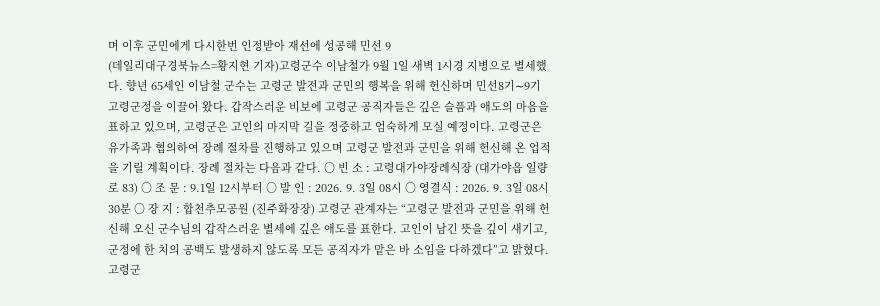며 이후 군민에게 다시한번 인정받아 재선에 성공해 민선 9
(데일리대구경북뉴스=황지현 기자)고령군수 이남철가 9월 1일 새벽 1시경 지병으로 별세했다. 향년 65세인 이남철 군수는 고령군 발전과 군민의 행복을 위해 헌신하며 민선8기∼9기 고령군정을 이끌어 왔다. 갑작스러운 비보에 고령군 공직자들은 깊은 슬픔과 애도의 마음을 표하고 있으며, 고령군은 고인의 마지막 길을 정중하고 엄숙하게 모실 예정이다. 고령군은 유가족과 협의하여 장례 절차를 진행하고 있으며 고령군 발전과 군민을 위해 헌신해 온 업적을 기릴 계획이다. 장례 절차는 다음과 같다. ○ 빈 소 : 고령대가야장례식장 (대가야읍 일량로 83) ○ 조 문 : 9.1일 12시부터 ○ 발 인 : 2026. 9. 3일 08시 ○ 영결식 : 2026. 9. 3일 08시 30분 ○ 장 지 : 합천추모공원 (진주화장장) 고령군 관계자는 “고령군 발전과 군민을 위해 헌신해 오신 군수님의 갑작스러운 별세에 깊은 애도를 표한다. 고인이 남긴 뜻을 깊이 새기고, 군정에 한 치의 공백도 발생하지 않도록 모든 공직자가 맡은 바 소임을 다하겠다”고 밝혔다. 고령군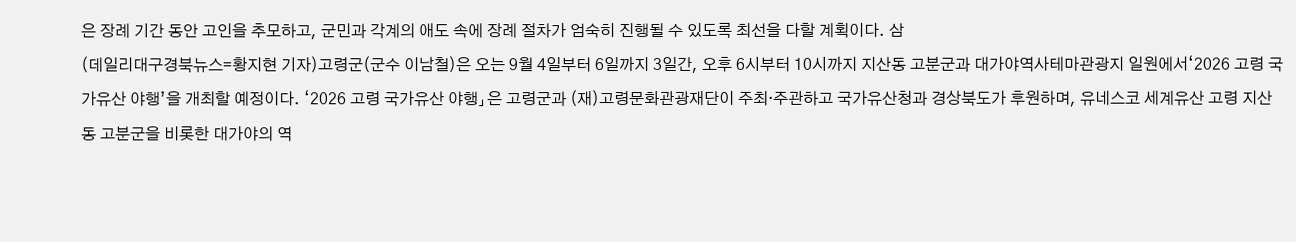은 장례 기간 동안 고인을 추모하고, 군민과 각계의 애도 속에 장례 절차가 엄숙히 진행될 수 있도록 최선을 다할 계획이다. 삼
(데일리대구경북뉴스=황지현 기자)고령군(군수 이남철)은 오는 9월 4일부터 6일까지 3일간, 오후 6시부터 10시까지 지산동 고분군과 대가야역사테마관광지 일원에서‘2026 고령 국가유산 야행’을 개최할 예정이다. ‘2026 고령 국가유산 야행」은 고령군과 (재)고령문화관광재단이 주최·주관하고 국가유산청과 경상북도가 후원하며, 유네스코 세계유산 고령 지산동 고분군을 비롯한 대가야의 역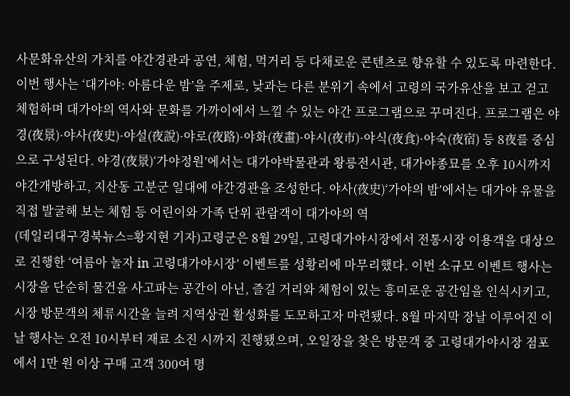사문화유산의 가치를 야간경관과 공연, 체험, 먹거리 등 다채로운 콘텐츠로 향유할 수 있도록 마련한다. 이번 행사는 ‘대가야: 아름다운 밤’을 주제로, 낮과는 다른 분위기 속에서 고령의 국가유산을 보고 걷고 체험하며 대가야의 역사와 문화를 가까이에서 느낄 수 있는 야간 프로그램으로 꾸며진다. 프로그램은 야경(夜景)·야사(夜史)·야설(夜說)·야로(夜路)·야화(夜畫)·야시(夜市)·야식(夜食)·야숙(夜宿) 등 8夜를 중심으로 구성된다. 야경(夜景)‘가야정원’에서는 대가야박물관과 왕릉전시관, 대가야종묘를 오후 10시까지 야간개방하고, 지산동 고분군 일대에 야간경관을 조성한다. 야사(夜史)‘가야의 밤’에서는 대가야 유물을 직접 발굴해 보는 체험 등 어린이와 가족 단위 관람객이 대가야의 역
(데일리대구경북뉴스=황지현 기자)고령군은 8월 29일, 고령대가야시장에서 전통시장 이용객을 대상으로 진행한 ‘여름아 놀자 in 고령대가야시장’ 이벤트를 성황리에 마무리했다. 이번 소규모 이벤트 행사는 시장을 단순히 물건을 사고파는 공간이 아닌, 즐길 거리와 체험이 있는 흥미로운 공간임을 인식시키고, 시장 방문객의 체류시간을 늘려 지역상권 활성화를 도모하고자 마련됐다. 8월 마지막 장날 이루어진 이날 행사는 오전 10시부터 재료 소진 시까지 진행됐으며, 오일장을 찾은 방문객 중 고령대가야시장 점포에서 1만 원 이상 구매 고객 300여 명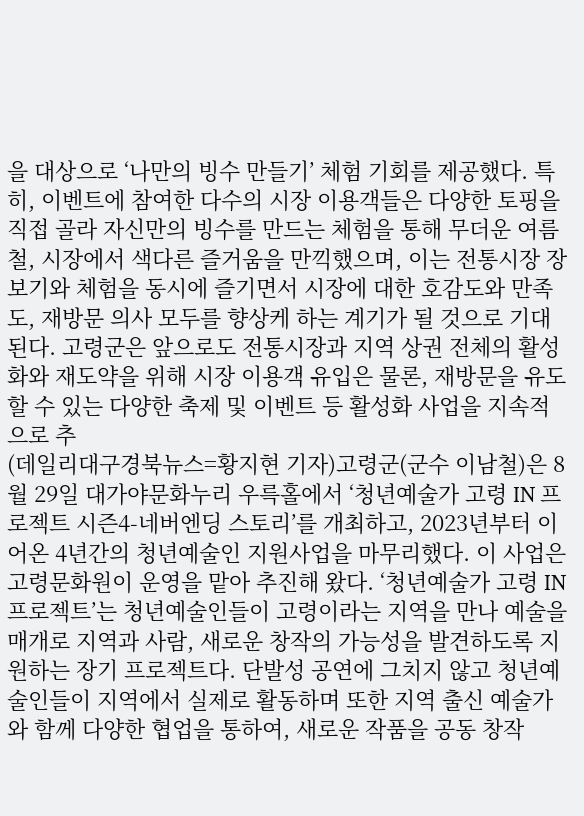을 대상으로 ‘나만의 빙수 만들기’ 체험 기회를 제공했다. 특히, 이벤트에 참여한 다수의 시장 이용객들은 다양한 토핑을 직접 골라 자신만의 빙수를 만드는 체험을 통해 무더운 여름철, 시장에서 색다른 즐거움을 만끽했으며, 이는 전통시장 장보기와 체험을 동시에 즐기면서 시장에 대한 호감도와 만족도, 재방문 의사 모두를 향상케 하는 계기가 될 것으로 기대된다. 고령군은 앞으로도 전통시장과 지역 상권 전체의 활성화와 재도약을 위해 시장 이용객 유입은 물론, 재방문을 유도할 수 있는 다양한 축제 및 이벤트 등 활성화 사업을 지속적으로 추
(데일리대구경북뉴스=황지현 기자)고령군(군수 이남철)은 8월 29일 대가야문화누리 우륵홀에서 ‘청년예술가 고령 IN 프로젝트 시즌4-네버엔딩 스토리’를 개최하고, 2023년부터 이어온 4년간의 청년예술인 지원사업을 마무리했다. 이 사업은 고령문화원이 운영을 맡아 추진해 왔다. ‘청년예술가 고령 IN 프로젝트’는 청년예술인들이 고령이라는 지역을 만나 예술을 매개로 지역과 사람, 새로운 창작의 가능성을 발견하도록 지원하는 장기 프로젝트다. 단발성 공연에 그치지 않고 청년예술인들이 지역에서 실제로 활동하며 또한 지역 출신 예술가와 함께 다양한 협업을 통하여, 새로운 작품을 공동 창작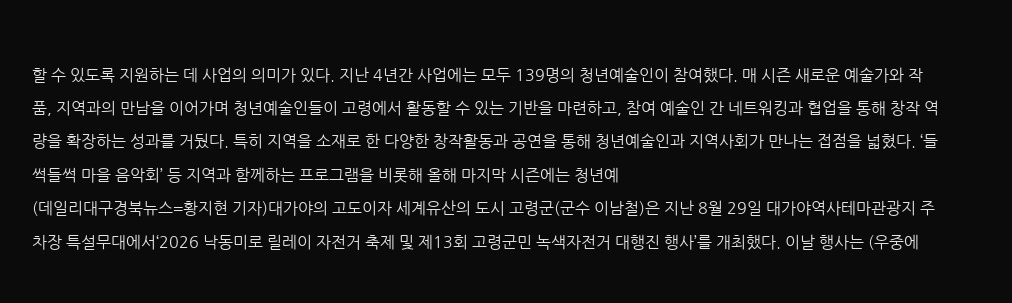할 수 있도록 지원하는 데 사업의 의미가 있다. 지난 4년간 사업에는 모두 139명의 청년예술인이 참여했다. 매 시즌 새로운 예술가와 작품, 지역과의 만남을 이어가며 청년예술인들이 고령에서 활동할 수 있는 기반을 마련하고, 참여 예술인 간 네트워킹과 협업을 통해 창작 역량을 확장하는 성과를 거뒀다. 특히 지역을 소재로 한 다양한 창작활동과 공연을 통해 청년예술인과 지역사회가 만나는 접점을 넓혔다. ‘들썩들썩 마을 음악회’ 등 지역과 함께하는 프로그램을 비롯해 올해 마지막 시즌에는 청년예
(데일리대구경북뉴스=황지현 기자)대가야의 고도이자 세계유산의 도시 고령군(군수 이남철)은 지난 8월 29일 대가야역사테마관광지 주차장 특설무대에서‘2026 낙동미로 릴레이 자전거 축제 및 제13회 고령군민 녹색자전거 대행진 행사’를 개최했다. 이날 행사는 (우중에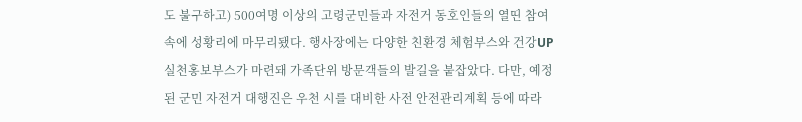도 불구하고) 500여명 이상의 고령군민들과 자전거 동호인들의 열띤 참여 속에 성황리에 마무리됐다. 행사장에는 다양한 친환경 체험부스와 건강UP 실천홍보부스가 마련돼 가족단위 방문객들의 발길을 붙잡았다. 다만, 예정된 군민 자전거 대행진은 우천 시를 대비한 사전 안전관리계획 등에 따라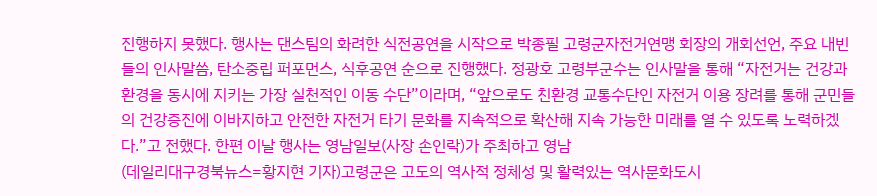진행하지 못했다. 행사는 댄스팀의 화려한 식전공연을 시작으로 박종필 고령군자전거연맹 회장의 개회선언, 주요 내빈들의 인사말씀, 탄소중립 퍼포먼스, 식후공연 순으로 진행했다. 정광호 고령부군수는 인사말을 통해 “자전거는 건강과 환경을 동시에 지키는 가장 실천적인 이동 수단”이라며, “앞으로도 친환경 교통수단인 자전거 이용 장려를 통해 군민들의 건강증진에 이바지하고 안전한 자전거 타기 문화를 지속적으로 확산해 지속 가능한 미래를 열 수 있도록 노력하겠다.”고 전했다. 한편 이날 행사는 영남일보(사장 손인락)가 주최하고 영남
(데일리대구경북뉴스=황지현 기자)고령군은 고도의 역사적 정체성 및 활력있는 역사문화도시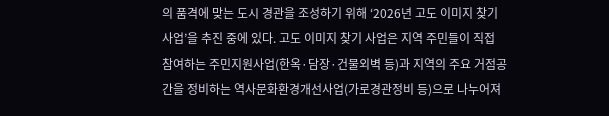의 품격에 맞는 도시 경관을 조성하기 위해 ‘2026년 고도 이미지 찾기 사업’을 추진 중에 있다. 고도 이미지 찾기 사업은 지역 주민들이 직접 참여하는 주민지원사업(한옥·담장·건물외벽 등)과 지역의 주요 거점공간을 정비하는 역사문화환경개선사업(가로경관정비 등)으로 나누어져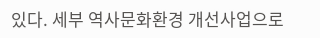있다. 세부 역사문화환경 개선사업으로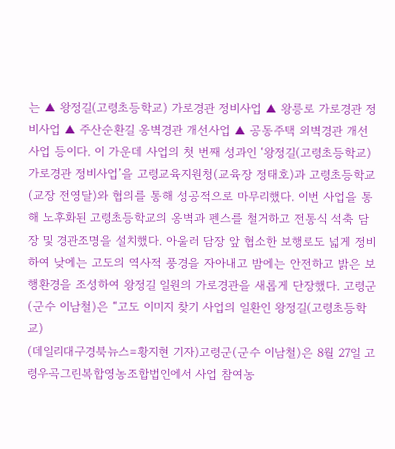는 ▲ 왕정길(고령초등학교) 가로경관 정비사업 ▲ 왕릉로 가로경관 정비사업 ▲ 주산순환길 옹벽경관 개선사업 ▲ 공동주택 외벽경관 개선사업 등이다. 이 가운데 사업의 첫 번째 성과인 ‘왕정길(고령초등학교) 가로경관 정비사업’을 고령교육지원청(교육장 정태호)과 고령초등학교(교장 전영달)와 협의를 통해 성공적으로 마무리했다. 이번 사업을 통해 노후화된 고령초등학교의 옹벽과 펜스를 철거하고 전통식 석축 담장 및 경관조명을 설치했다. 아울러 담장 앞 협소한 보행로도 넓게 정비하여 낮에는 고도의 역사적 풍경을 자아내고 밤에는 안전하고 밝은 보행환경을 조성하여 왕정길 일원의 가로경관을 새롭게 단장했다. 고령군(군수 이남철)은 “고도 이미지 찾기 사업의 일환인 왕정길(고령초등학교)
(데일리대구경북뉴스=황지현 기자)고령군(군수 이남철)은 8월 27일 고령우곡그린복합영농조합법인에서 사업 참여농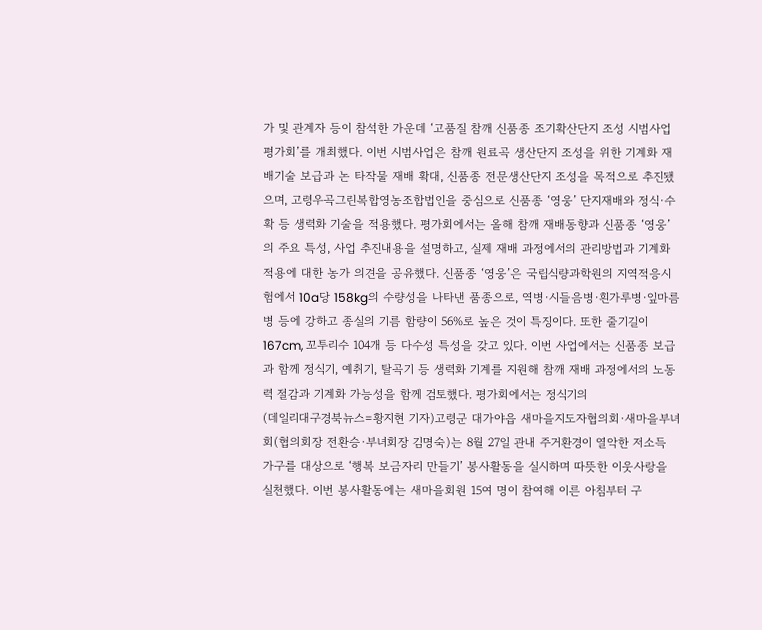가 및 관계자 등이 참석한 가운데 ‘고품질 참깨 신품종 조기확산단지 조성 시범사업 평가회’를 개최했다. 이번 시범사업은 참깨 원료곡 생산단지 조성을 위한 기계화 재배기술 보급과 논 타작물 재배 확대, 신품종 전문생산단지 조성을 목적으로 추진됐으며, 고령우곡그린복합영농조합법인을 중심으로 신품종 ‘영웅’ 단지재배와 정식·수확 등 생력화 기술을 적용했다. 평가회에서는 올해 참깨 재배동향과 신품종 ‘영웅’의 주요 특성, 사업 추진내용을 설명하고, 실제 재배 과정에서의 관리방법과 기계화 적용에 대한 농가 의견을 공유했다. 신품종 ‘영웅’은 국립식량과학원의 지역적응시험에서 10a당 158kg의 수량성을 나타낸 품종으로, 역병·시들음병·흰가루병·잎마름병 등에 강하고 종실의 기름 함량이 56%로 높은 것이 특징이다. 또한 줄기길이 167cm, 꼬투리수 104개 등 다수성 특성을 갖고 있다. 이번 사업에서는 신품종 보급과 함께 정식기, 예취기, 탈곡기 등 생력화 기계를 지원해 참깨 재배 과정에서의 노동력 절감과 기계화 가능성을 함께 검토했다. 평가회에서는 정식기의
(데일리대구경북뉴스=황지현 기자)고령군 대가야읍 새마을지도자협의회·새마을부녀회(협의회장 전환승·부녀회장 김명숙)는 8월 27일 관내 주거환경이 열악한 저소득 가구를 대상으로 ‘행복 보금자리 만들기’ 봉사활동을 실시하며 따뜻한 이웃사랑을 실천했다. 이번 봉사활동에는 새마을회원 15여 명이 참여해 이른 아침부터 구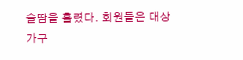슬땀을 흘렸다. 회원들은 대상 가구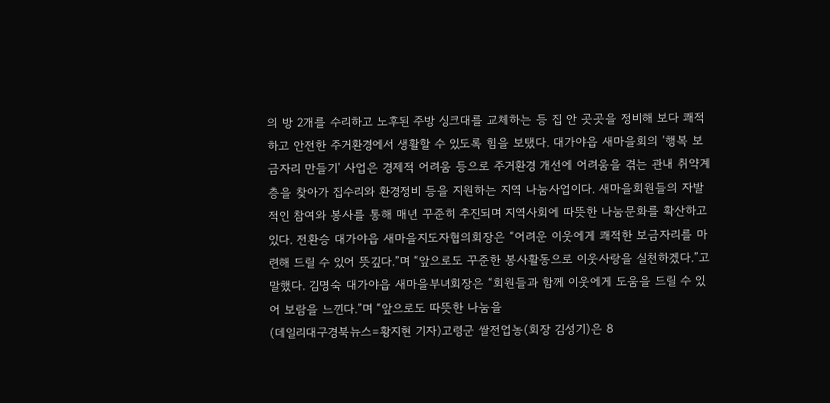의 방 2개를 수리하고 노후된 주방 싱크대를 교체하는 등 집 안 곳곳을 정비해 보다 쾌적하고 안전한 주거환경에서 생활할 수 있도록 힘을 보탰다. 대가야읍 새마을회의 ‘행복 보금자리 만들기’ 사업은 경제적 어려움 등으로 주거환경 개선에 어려움을 겪는 관내 취약계층을 찾아가 집수리와 환경정비 등을 지원하는 지역 나눔사업이다. 새마을회원들의 자발적인 참여와 봉사를 통해 매년 꾸준히 추진되며 지역사회에 따뜻한 나눔문화를 확산하고 있다. 전환승 대가야읍 새마을지도자협의회장은 “어려운 이웃에게 쾌적한 보금자리를 마련해 드릴 수 있어 뜻깊다.”며 “앞으로도 꾸준한 봉사활동으로 이웃사랑을 실천하겠다.”고 말했다. 김명숙 대가야읍 새마을부녀회장은 “회원들과 함께 이웃에게 도움을 드릴 수 있어 보람을 느낀다.”며 “앞으로도 따뜻한 나눔을
(데일리대구경북뉴스=황지현 기자)고령군 쌀전업농(회장 김성기)은 8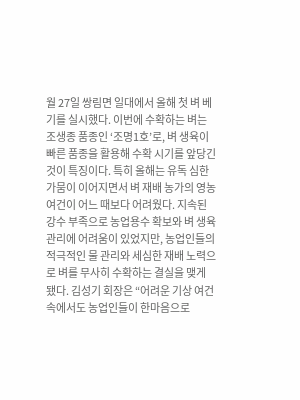월 27일 쌍림면 일대에서 올해 첫 벼 베기를 실시했다. 이번에 수확하는 벼는 조생종 품종인 ‘조명1호’로, 벼 생육이 빠른 품종을 활용해 수확 시기를 앞당긴 것이 특징이다. 특히 올해는 유독 심한 가뭄이 이어지면서 벼 재배 농가의 영농 여건이 어느 때보다 어려웠다. 지속된 강수 부족으로 농업용수 확보와 벼 생육 관리에 어려움이 있었지만, 농업인들의 적극적인 물 관리와 세심한 재배 노력으로 벼를 무사히 수확하는 결실을 맺게 됐다. 김성기 회장은 “어려운 기상 여건 속에서도 농업인들이 한마음으로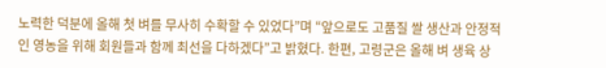노력한 덕분에 올해 첫 벼를 무사히 수확할 수 있었다”며 “앞으로도 고품질 쌀 생산과 안정적인 영농을 위해 회원들과 함께 최선을 다하겠다”고 밝혔다. 한편, 고령군은 올해 벼 생육 상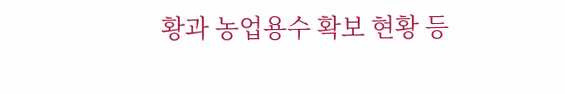황과 농업용수 확보 현황 등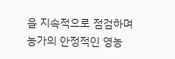을 지속적으로 점검하며 농가의 안정적인 영농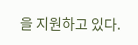을 지원하고 있다.